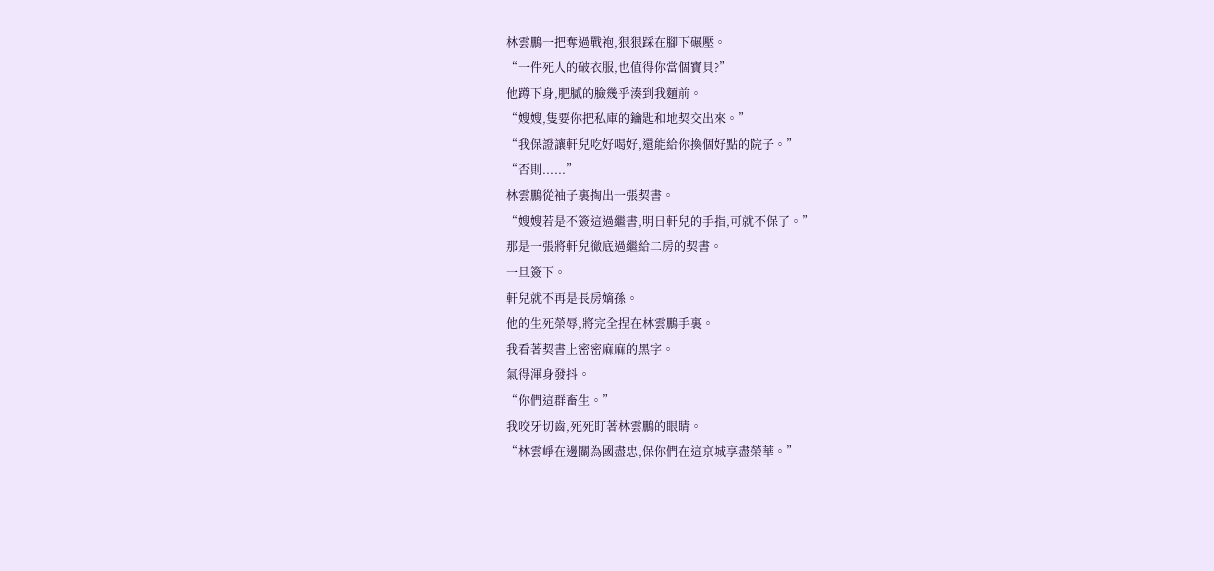林雲鵬一把奪過戰袍,狠狠踩在腳下碾壓。
“一件死人的破衣服,也值得你當個寶貝?”
他蹲下身,肥膩的臉幾乎湊到我麵前。
“嫂嫂,隻要你把私庫的鑰匙和地契交出來。”
“我保證讓軒兒吃好喝好,還能給你換個好點的院子。”
“否則......”
林雲鵬從袖子裏掏出一張契書。
“嫂嫂若是不簽這過繼書,明日軒兒的手指,可就不保了。”
那是一張將軒兒徹底過繼給二房的契書。
一旦簽下。
軒兒就不再是長房嫡孫。
他的生死榮辱,將完全捏在林雲鵬手裏。
我看著契書上密密麻麻的黑字。
氣得渾身發抖。
“你們這群畜生。”
我咬牙切齒,死死盯著林雲鵬的眼睛。
“林雲崢在邊關為國盡忠,保你們在這京城享盡榮華。”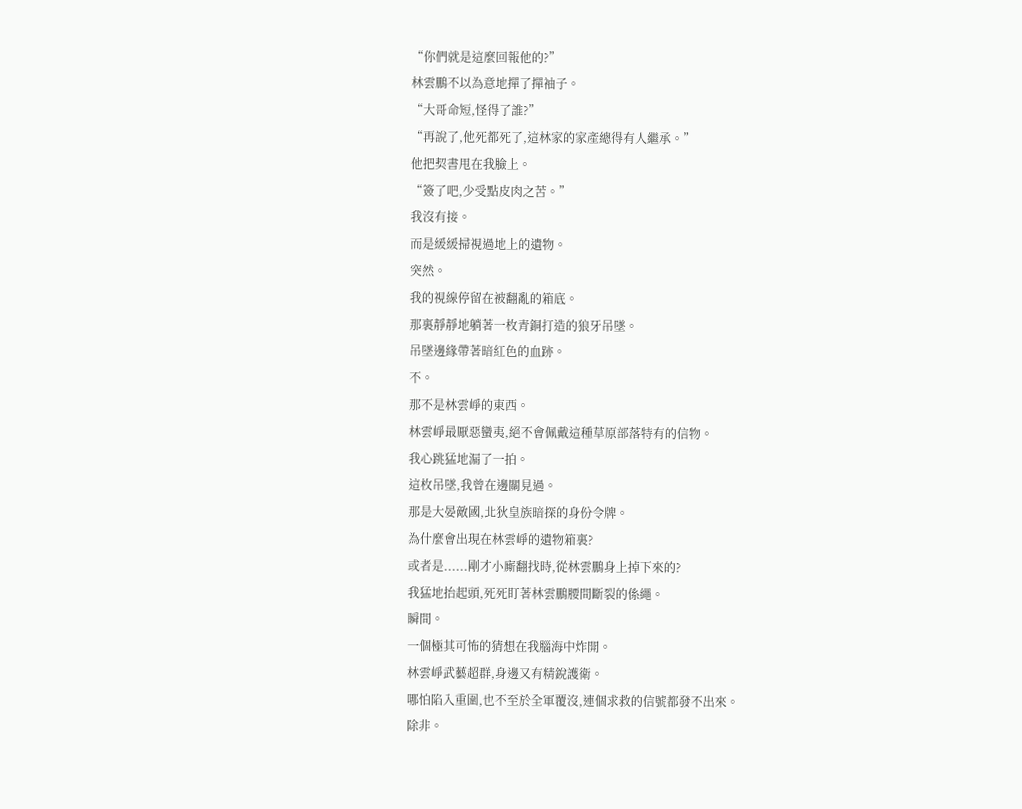“你們就是這麼回報他的?”
林雲鵬不以為意地撣了撣袖子。
“大哥命短,怪得了誰?”
“再說了,他死都死了,這林家的家產總得有人繼承。”
他把契書甩在我臉上。
“簽了吧,少受點皮肉之苦。”
我沒有接。
而是緩緩掃視過地上的遺物。
突然。
我的視線停留在被翻亂的箱底。
那裏靜靜地躺著一枚青銅打造的狼牙吊墜。
吊墜邊緣帶著暗紅色的血跡。
不。
那不是林雲崢的東西。
林雲崢最厭惡蠻夷,絕不會佩戴這種草原部落特有的信物。
我心跳猛地漏了一拍。
這枚吊墜,我曾在邊關見過。
那是大晏敵國,北狄皇族暗探的身份令牌。
為什麼會出現在林雲崢的遺物箱裏?
或者是......剛才小廝翻找時,從林雲鵬身上掉下來的?
我猛地抬起頭,死死盯著林雲鵬腰間斷裂的係繩。
瞬間。
一個極其可怖的猜想在我腦海中炸開。
林雲崢武藝超群,身邊又有精銳護衛。
哪怕陷入重圍,也不至於全軍覆沒,連個求救的信號都發不出來。
除非。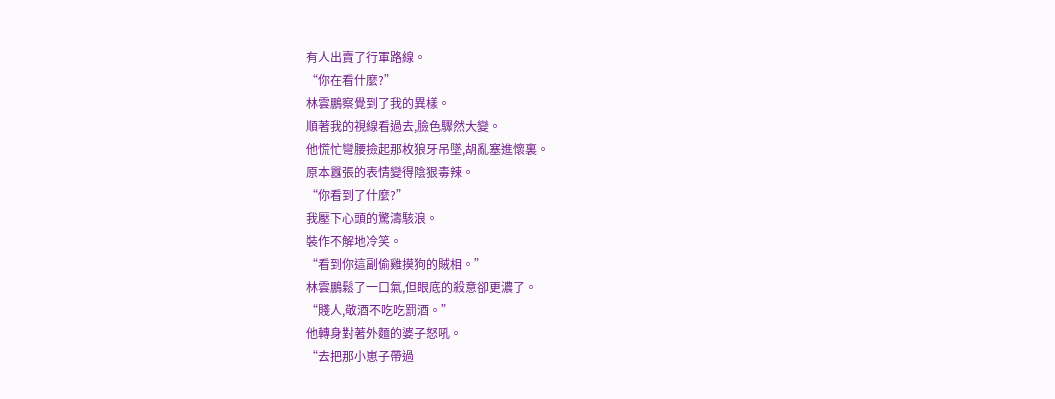有人出賣了行軍路線。
“你在看什麼?”
林雲鵬察覺到了我的異樣。
順著我的視線看過去,臉色驟然大變。
他慌忙彎腰撿起那枚狼牙吊墜,胡亂塞進懷裏。
原本囂張的表情變得陰狠毒辣。
“你看到了什麼?”
我壓下心頭的驚濤駭浪。
裝作不解地冷笑。
“看到你這副偷雞摸狗的賊相。”
林雲鵬鬆了一口氣,但眼底的殺意卻更濃了。
“賤人,敬酒不吃吃罰酒。”
他轉身對著外麵的婆子怒吼。
“去把那小崽子帶過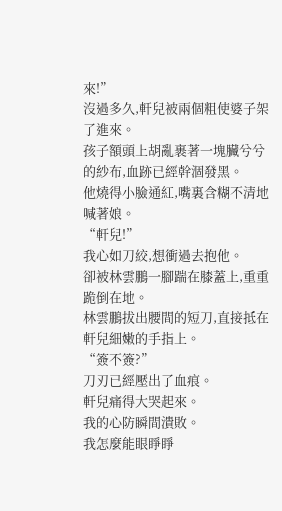來!”
沒過多久,軒兒被兩個粗使婆子架了進來。
孩子額頭上胡亂裹著一塊臟兮兮的紗布,血跡已經幹涸發黑。
他燒得小臉通紅,嘴裏含糊不清地喊著娘。
“軒兒!”
我心如刀絞,想衝過去抱他。
卻被林雲鵬一腳踹在膝蓋上,重重跪倒在地。
林雲鵬拔出腰間的短刀,直接抵在軒兒細嫩的手指上。
“簽不簽?”
刀刃已經壓出了血痕。
軒兒痛得大哭起來。
我的心防瞬間潰敗。
我怎麼能眼睜睜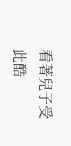看著兒子受此酷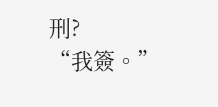刑?
“我簽。”